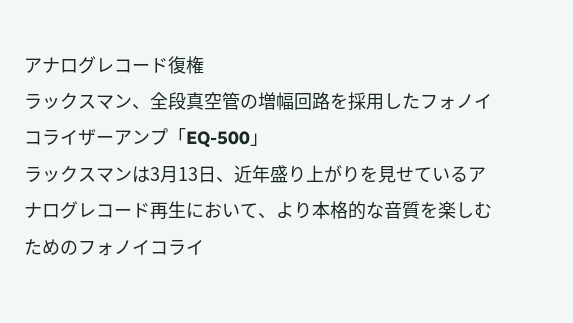アナログレコード復権
ラックスマン、全段真空管の増幅回路を採用したフォノイコライザーアンプ「EQ-500」
ラックスマンは3月13日、近年盛り上がりを見せているアナログレコード再生において、より本格的な音質を楽しむためのフォノイコライ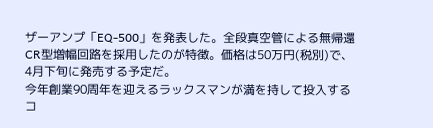ザーアンプ「EQ-500」を発表した。全段真空管による無帰還CR型増幅回路を採用したのが特徴。価格は50万円(税別)で、4月下旬に発売する予定だ。
今年創業90周年を迎えるラックスマンが満を持して投入するコ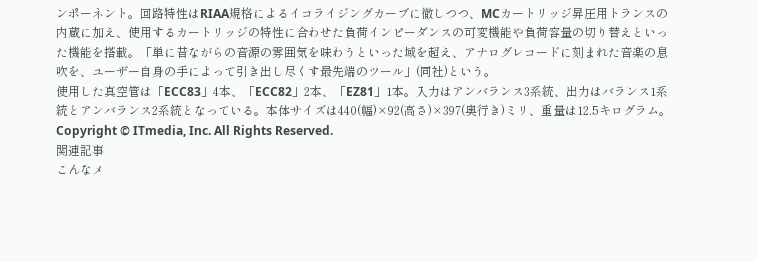ンポーネント。回路特性はRIAA規格によるイコライジングカーブに徹しつつ、MCカートリッジ昇圧用トランスの内蔵に加え、使用するカートリッジの特性に合わせた負荷インピーダンスの可変機能や負荷容量の切り替えといった機能を搭載。「単に昔ながらの音源の雰囲気を味わうといった域を超え、アナログレコードに刻まれた音楽の息吹を、ユーザー自身の手によって引き出し尽くす最先端のツール」(同社)という。
使用した真空管は「ECC83」4本、「ECC82」2本、「EZ81」1本。入力はアンバランス3系統、出力はバランス1系統とアンバランス2系統となっている。本体サイズは440(幅)×92(高さ)×397(奥行き)ミリ、重量は12.5キログラム。
Copyright © ITmedia, Inc. All Rights Reserved.
関連記事
こんなメ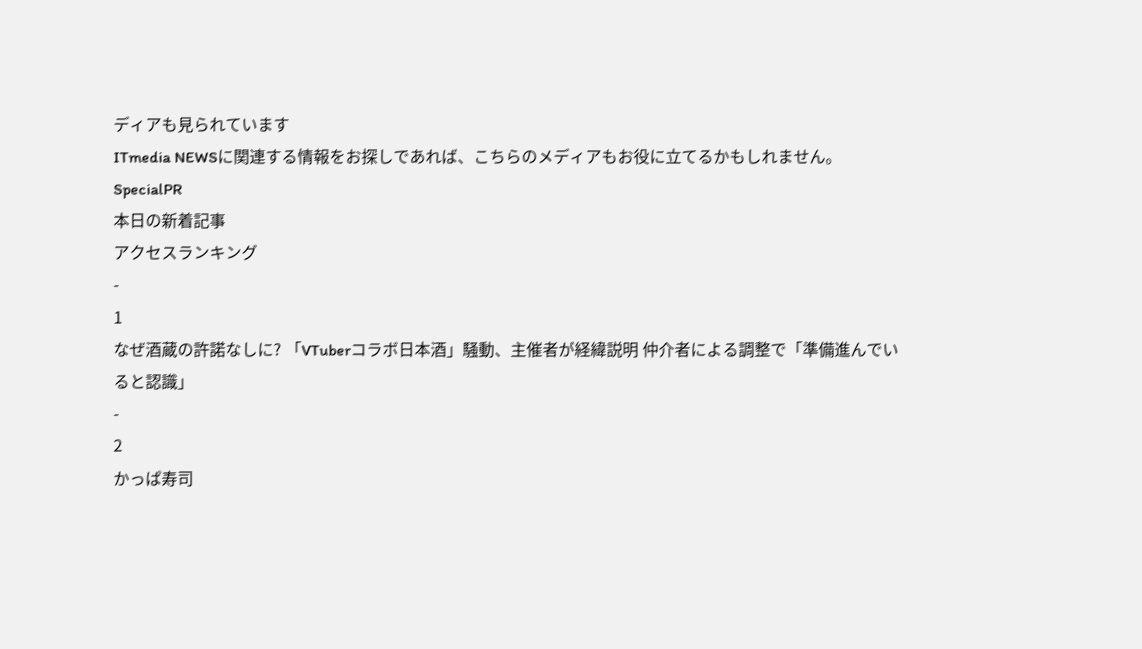ディアも見られています
ITmedia NEWSに関連する情報をお探しであれば、こちらのメディアもお役に立てるかもしれません。
SpecialPR
本日の新着記事
アクセスランキング
-
1
なぜ酒蔵の許諾なしに? 「VTuberコラボ日本酒」騒動、主催者が経緯説明 仲介者による調整で「準備進んでいると認識」
-
2
かっぱ寿司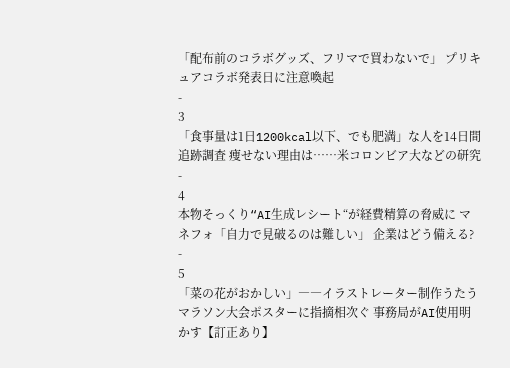「配布前のコラボグッズ、フリマで買わないで」 プリキュアコラボ発表日に注意喚起
-
3
「食事量は1日1200kcal以下、でも肥満」な人を14日間追跡調査 痩せない理由は……米コロンビア大などの研究
-
4
本物そっくり“AI生成レシート“が経費精算の脅威に マネフォ「自力で見破るのは難しい」 企業はどう備える?
-
5
「菜の花がおかしい」――イラストレーター制作うたうマラソン大会ポスターに指摘相次ぐ 事務局がAI使用明かす【訂正あり】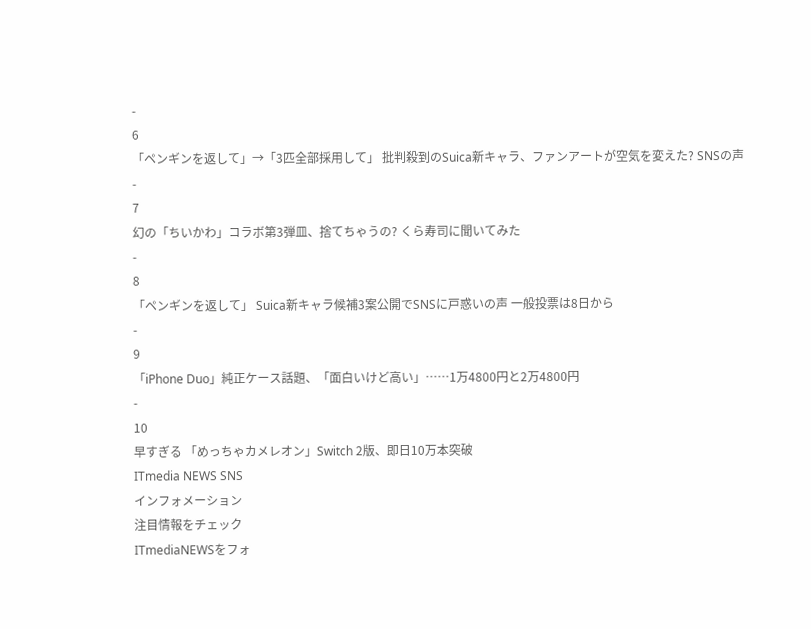-
6
「ペンギンを返して」→「3匹全部採用して」 批判殺到のSuica新キャラ、ファンアートが空気を変えた? SNSの声
-
7
幻の「ちいかわ」コラボ第3弾皿、捨てちゃうの? くら寿司に聞いてみた
-
8
「ペンギンを返して」 Suica新キャラ候補3案公開でSNSに戸惑いの声 一般投票は8日から
-
9
「iPhone Duo」純正ケース話題、「面白いけど高い」……1万4800円と2万4800円
-
10
早すぎる 「めっちゃカメレオン」Switch 2版、即日10万本突破
ITmedia NEWS SNS
インフォメーション
注目情報をチェック
ITmediaNEWSをフォ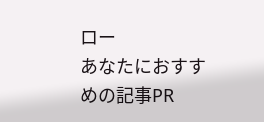ロー
あなたにおすすめの記事PR